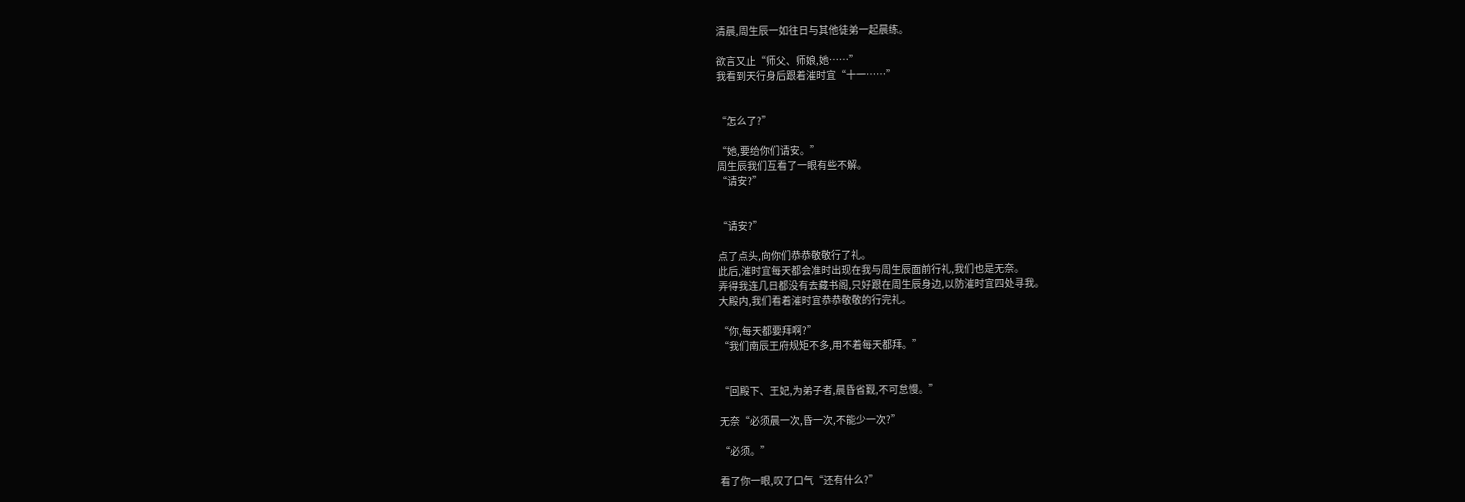清晨,周生辰一如往日与其他徒弟一起晨练。

欲言又止“师父、师娘,她……”
我看到天行身后跟着漼时宜“十一……”


“怎么了?”

“她,要给你们请安。”
周生辰我们互看了一眼有些不解。
“请安?”


“请安?”

点了点头,向你们恭恭敬敬行了礼。
此后,漼时宜每天都会准时出现在我与周生辰面前行礼,我们也是无奈。
弄得我连几日都没有去藏书阁,只好跟在周生辰身边,以防漼时宜四处寻我。
大殿内,我们看着漼时宜恭恭敬敬的行完礼。

“你,每天都要拜啊?”
“我们南辰王府规矩不多,用不着每天都拜。”


“回殿下、王妃,为弟子者,晨昏省觐,不可怠慢。”

无奈“必须晨一次,昏一次,不能少一次?”

“必须。”

看了你一眼,叹了口气“还有什么?”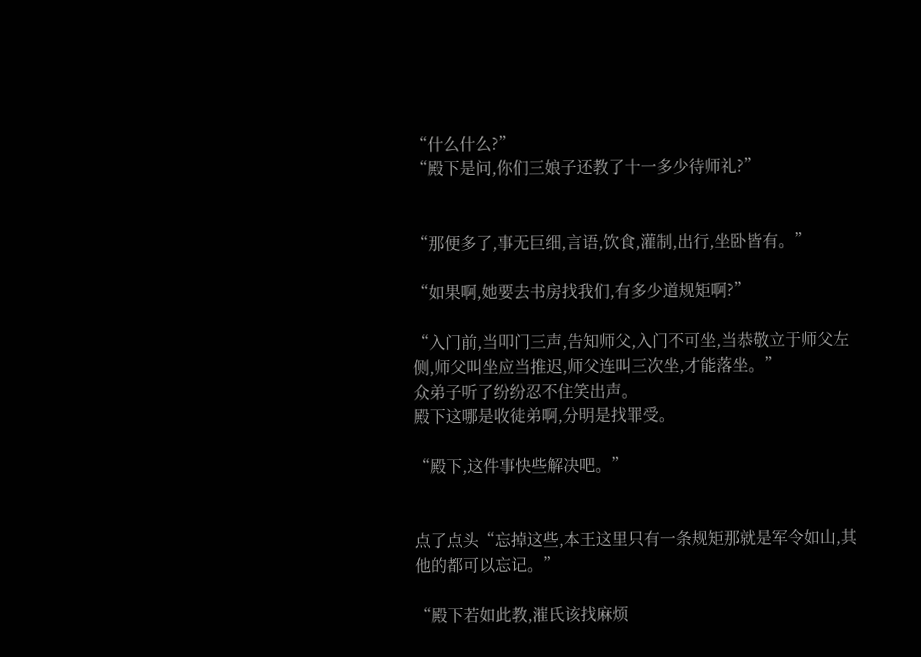“什么什么?”
“殿下是问,你们三娘子还教了十一多少待师礼?”


“那便多了,事无巨细,言语,饮食,灌制,出行,坐卧皆有。”

“如果啊,她要去书房找我们,有多少道规矩啊?”

“入门前,当叩门三声,告知师父,入门不可坐,当恭敬立于师父左侧,师父叫坐应当推迟,师父连叫三次坐,才能落坐。”
众弟子听了纷纷忍不住笑出声。
殿下这哪是收徒弟啊,分明是找罪受。

“殿下,这件事快些解决吧。”


点了点头“忘掉这些,本王这里只有一条规矩那就是军令如山,其他的都可以忘记。”

“殿下若如此教,漼氏该找麻烦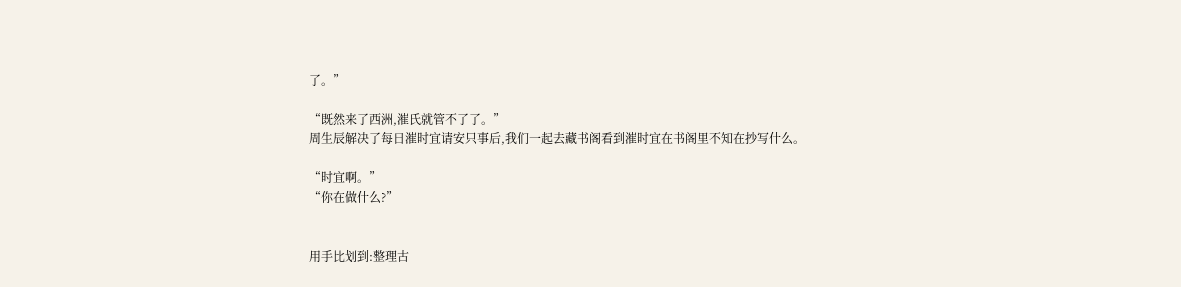了。”

“既然来了西洲,漼氏就管不了了。”
周生辰解决了每日漼时宜请安只事后,我们一起去藏书阁看到漼时宜在书阁里不知在抄写什么。

“时宜啊。”
“你在做什么?”


用手比划到:整理古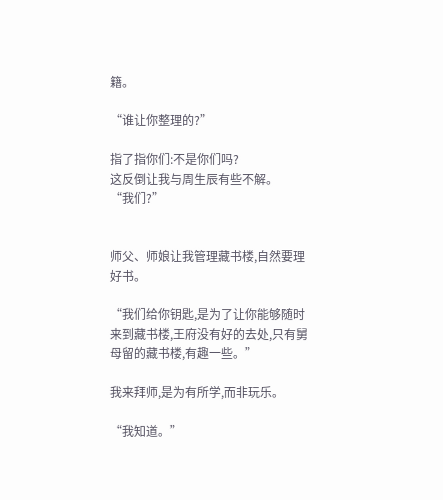籍。

“谁让你整理的?”

指了指你们:不是你们吗?
这反倒让我与周生辰有些不解。
“我们?”


师父、师娘让我管理藏书楼,自然要理好书。

“我们给你钥匙,是为了让你能够随时来到藏书楼,王府没有好的去处,只有舅母留的藏书楼,有趣一些。”

我来拜师,是为有所学,而非玩乐。

“我知道。”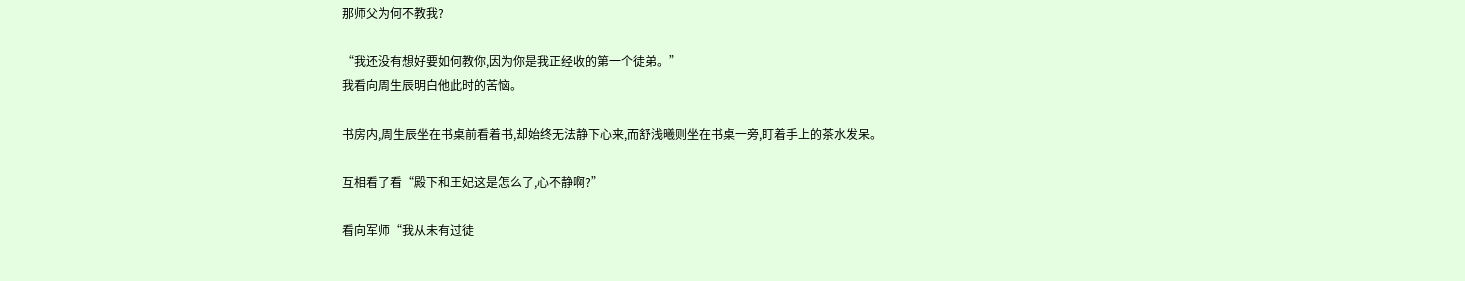那师父为何不教我?

“我还没有想好要如何教你,因为你是我正经收的第一个徒弟。”
我看向周生辰明白他此时的苦恼。

书房内,周生辰坐在书桌前看着书,却始终无法静下心来,而舒浅曦则坐在书桌一旁,盯着手上的茶水发呆。

互相看了看“殿下和王妃这是怎么了,心不静啊?”

看向军师“我从未有过徒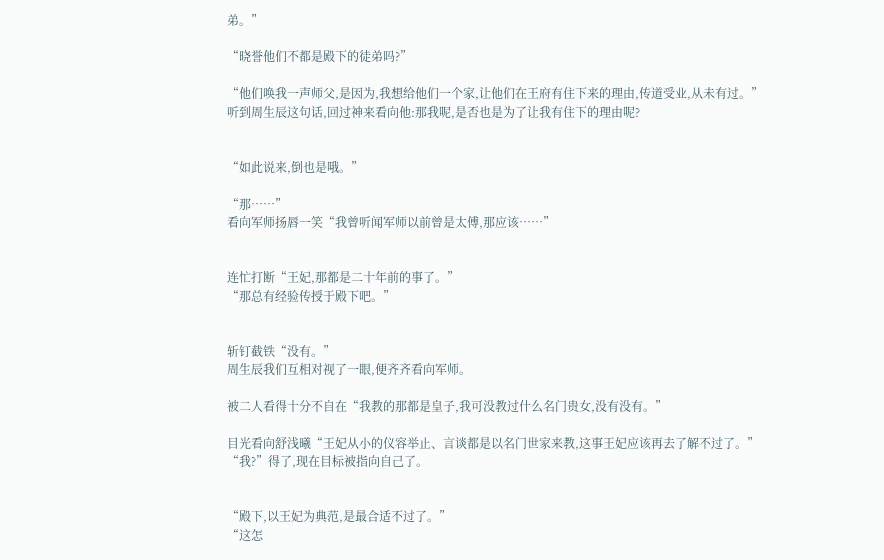弟。”

“晓誉他们不都是殿下的徒弟吗?”

“他们唤我一声师父,是因为,我想给他们一个家,让他们在王府有住下来的理由,传道受业,从未有过。”
听到周生辰这句话,回过神来看向他:那我呢,是否也是为了让我有住下的理由呢?


“如此说来,倒也是哦。”

“那……”
看向军师扬唇一笑“我曾听闻军师以前曾是太傅,那应该……”


连忙打断“王妃,那都是二十年前的事了。”
“那总有经验传授于殿下吧。”


斩钉截铁“没有。”
周生辰我们互相对视了一眼,便齐齐看向军师。

被二人看得十分不自在“我教的那都是皇子,我可没教过什么名门贵女,没有没有。”

目光看向舒浅曦“王妃从小的仪容举止、言谈都是以名门世家来教,这事王妃应该再去了解不过了。”
“我?”得了,现在目标被指向自己了。


“殿下,以王妃为典范,是最合适不过了。”
“这怎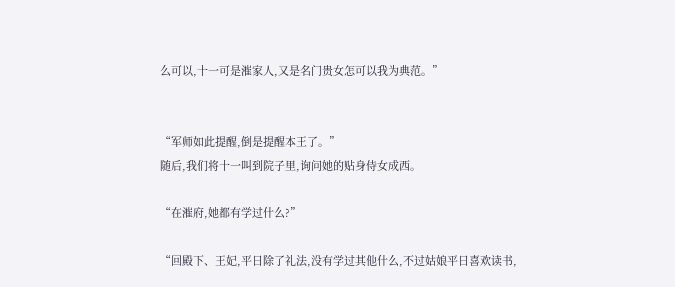么可以,十一可是漼家人,又是名门贵女怎可以我为典范。”


“军师如此提醒,倒是提醒本王了。”
随后,我们将十一叫到院子里,询问她的贴身侍女成西。

“在漼府,她都有学过什么?”

“回殿下、王妃,平日除了礼法,没有学过其他什么,不过姑娘平日喜欢读书,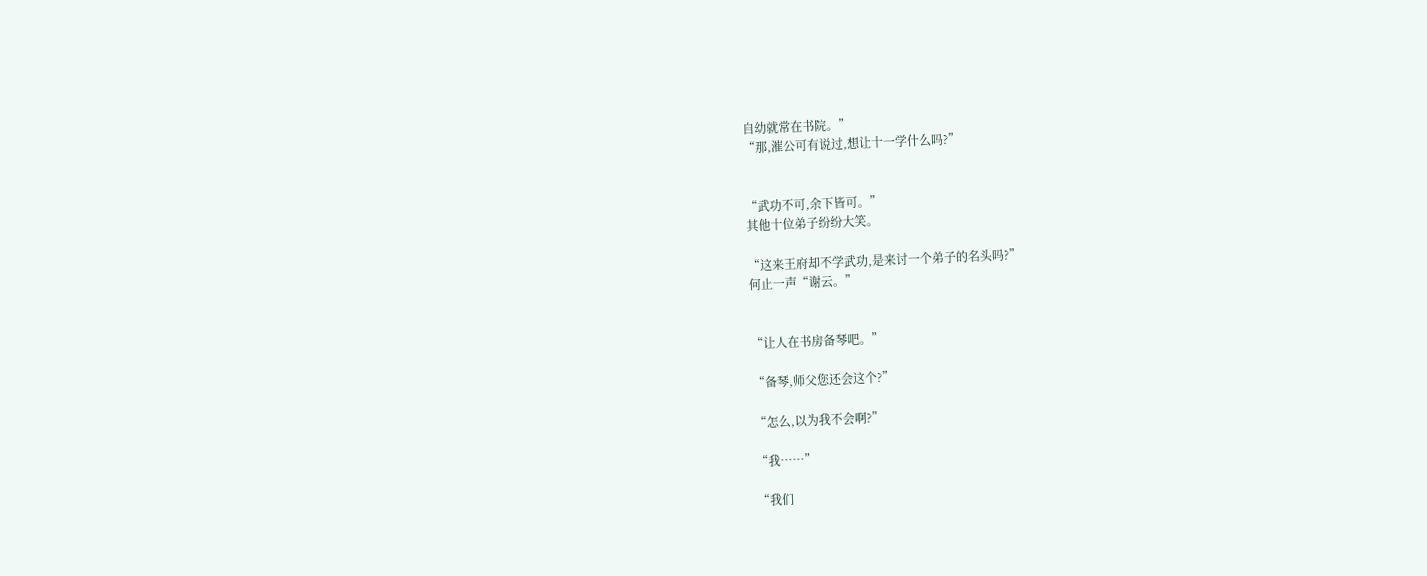自幼就常在书院。”
“那,漼公可有说过,想让十一学什么吗?”


“武功不可,余下皆可。”
其他十位弟子纷纷大笑。

“这来王府却不学武功,是来讨一个弟子的名头吗?”
何止一声“谢云。”


“让人在书房备琴吧。”

“备琴,师父您还会这个?”

“怎么,以为我不会啊?”

“我……”

“我们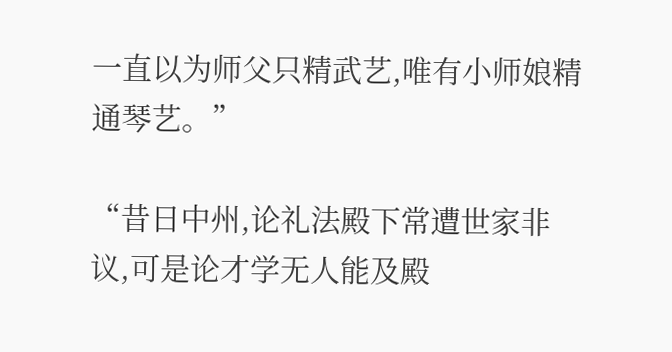一直以为师父只精武艺,唯有小师娘精通琴艺。”

“昔日中州,论礼法殿下常遭世家非议,可是论才学无人能及殿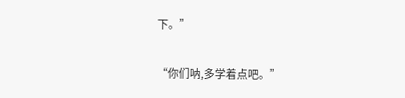下。”

“你们呐,多学着点吧。”